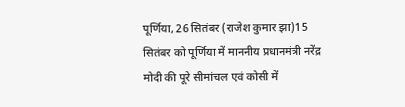पूर्णिया, 26 सितंबर (राजेश कुमार झा)15 सितंबर को पूर्णिया में माननीय प्रधानमंत्री नरेंद्र मोदी की पूरे सीमांचल एवं कोसी में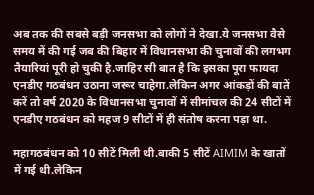अब तक की सबसे बड़ी जनसभा को लोगों ने देखा.ये जनसभा वैसे समय में की गई जब की बिहार में विधानसभा की चुनावों की लगभग तैयारियां पूरी हो चुकी है.जाहिर सी बात है कि इसका पूरा फायदा एनडीए गठबंधन उठाना जरूर चाहेगा.लेकिन अगर आंकड़ों की बातें करें तो वर्ष 2020 के विधानसभा चुनावों में सीमांचल की 24 सीटों में एनडीए गठबंधन को महज 9 सीटों में ही संतोष करना पड़ा था.

महागठबंधन को 10 सीटें मिली थी.बाकी 5 सीटें AIMIM के खातों में गई थी.लेकिन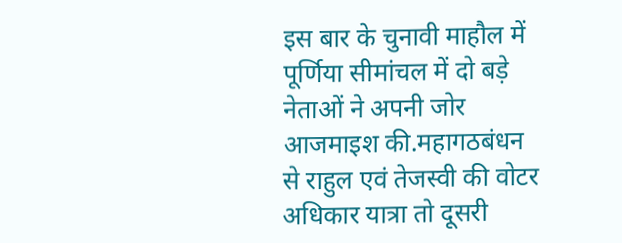इस बार के चुनावी माहौल में पूर्णिया सीमांचल में दो बड़े नेताओं ने अपनी जोर आजमाइश की.महागठबंधन से राहुल एवं तेजस्वी की वोटर अधिकार यात्रा तो दूसरी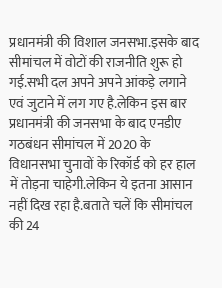प्रधानमंत्री की विशाल जनसभा.इसके बाद सीमांचल में वोटों की राजनीति शुरू हो गई.सभी दल अपने अपने आंकड़े लगाने एवं जुटाने में लग गए है.लेकिन इस बार प्रधानमंत्री की जनसभा के बाद एनडीए गठबंधन सीमांचल में 2020 के विधानसभा चुनावों के रिकॉर्ड को हर हाल में तोड़ना चाहेगी.लेकिन ये इतना आसान नहीं दिख रहा है.बताते चलें कि सीमांचल की 24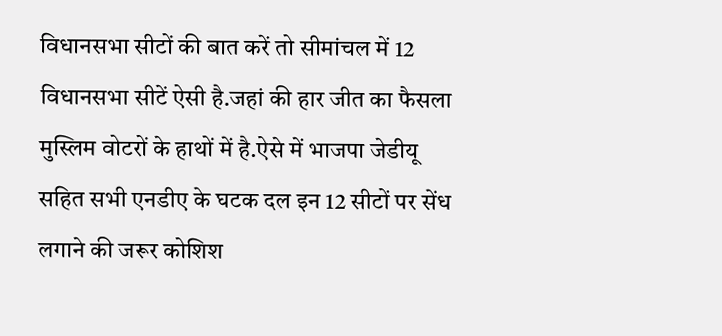विधानसभा सीटों की बात करें तो सीमांचल में 12 विधानसभा सीटें ऐसी है.जहां की हार जीत का फैसला मुस्लिम वोटरों के हाथों में है.ऐसे में भाजपा जेडीयू सहित सभी एनडीए के घटक दल इन 12 सीटों पर सेंध लगाने की जरूर कोशिश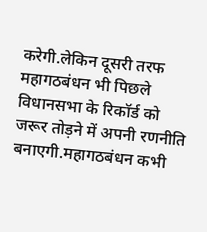करेगी.लेकिन दूसरी तरफ महागठबंधन भी पिछले विधानसभा के रिकॉर्ड को जरूर तोड़ने में अपनी रणनीति बनाएगी.महागठबंधन कभी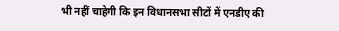भी नहीं चाहेगी कि इन विधानसभा सीटों में एनडीए की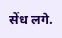सेंध लगे.